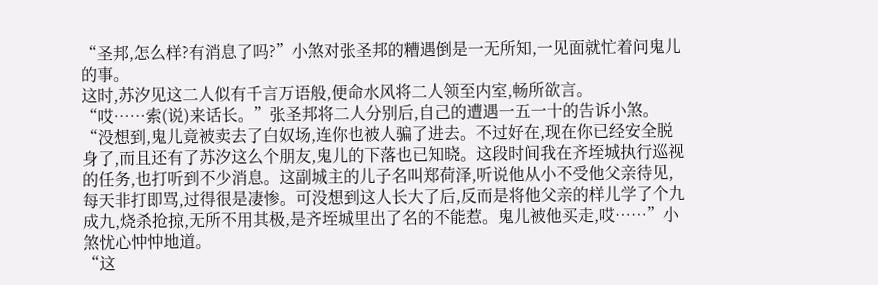“圣邦,怎么样?有消息了吗?”小煞对张圣邦的糟遇倒是一无所知,一见面就忙着问鬼儿的事。
这时,苏汐见这二人似有千言万语般,便命水风将二人领至内室,畅所欲言。
“哎……索(说)来话长。”张圣邦将二人分别后,自己的遭遇一五一十的告诉小煞。
“没想到,鬼儿竟被卖去了白奴场,连你也被人骗了进去。不过好在,现在你已经安全脱身了,而且还有了苏汐这么个朋友,鬼儿的下落也已知晓。这段时间我在齐垤城执行巡视的任务,也打听到不少消息。这副城主的儿子名叫郑荷泽,听说他从小不受他父亲待见,每天非打即骂,过得很是凄惨。可没想到这人长大了后,反而是将他父亲的样儿学了个九成九,烧杀抢掠,无所不用其极,是齐垤城里出了名的不能惹。鬼儿被他买走,哎……”小煞忧心忡忡地道。
“这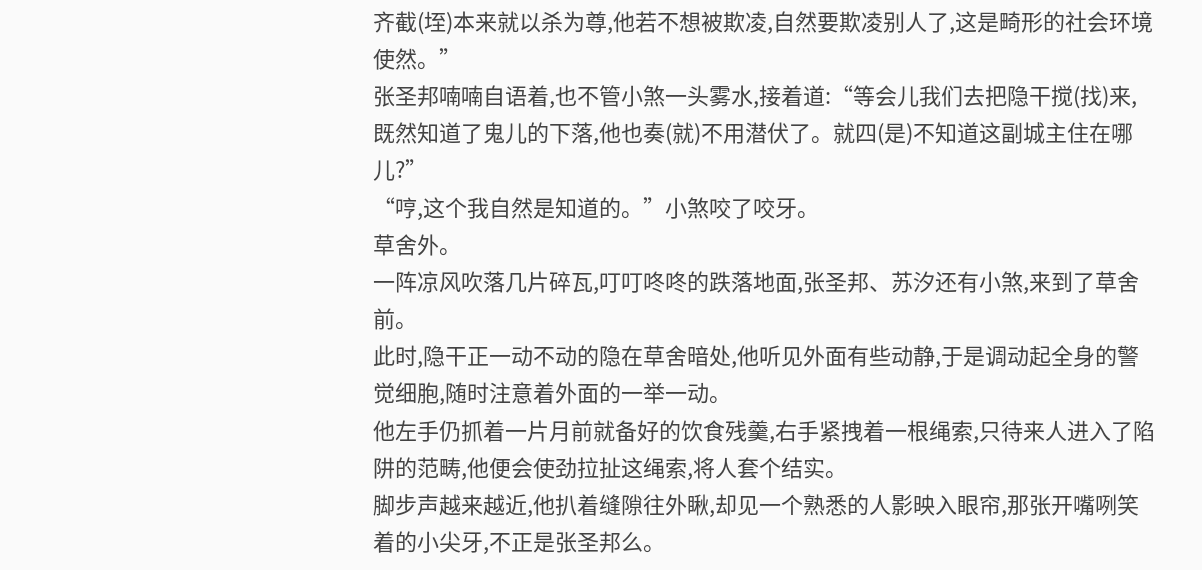齐截(垤)本来就以杀为尊,他若不想被欺凌,自然要欺凌别人了,这是畸形的社会环境使然。”
张圣邦喃喃自语着,也不管小煞一头雾水,接着道:“等会儿我们去把隐干搅(找)来,既然知道了鬼儿的下落,他也奏(就)不用潜伏了。就四(是)不知道这副城主住在哪儿?”
“哼,这个我自然是知道的。”小煞咬了咬牙。
草舍外。
一阵凉风吹落几片碎瓦,叮叮咚咚的跌落地面,张圣邦、苏汐还有小煞,来到了草舍前。
此时,隐干正一动不动的隐在草舍暗处,他听见外面有些动静,于是调动起全身的警觉细胞,随时注意着外面的一举一动。
他左手仍抓着一片月前就备好的饮食残羹,右手紧拽着一根绳索,只待来人进入了陷阱的范畴,他便会使劲拉扯这绳索,将人套个结实。
脚步声越来越近,他扒着缝隙往外瞅,却见一个熟悉的人影映入眼帘,那张开嘴咧笑着的小尖牙,不正是张圣邦么。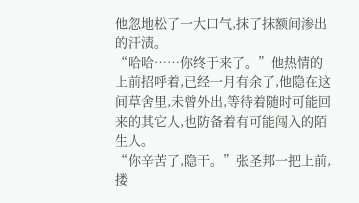他忽地松了一大口气,抹了抹额间渗出的汗渍。
“哈哈……你终于来了。”他热情的上前招呼着,已经一月有余了,他隐在这间草舍里,未曾外出,等待着随时可能回来的其它人,也防备着有可能闯入的陌生人。
“你辛苦了,隐干。”张圣邦一把上前,搂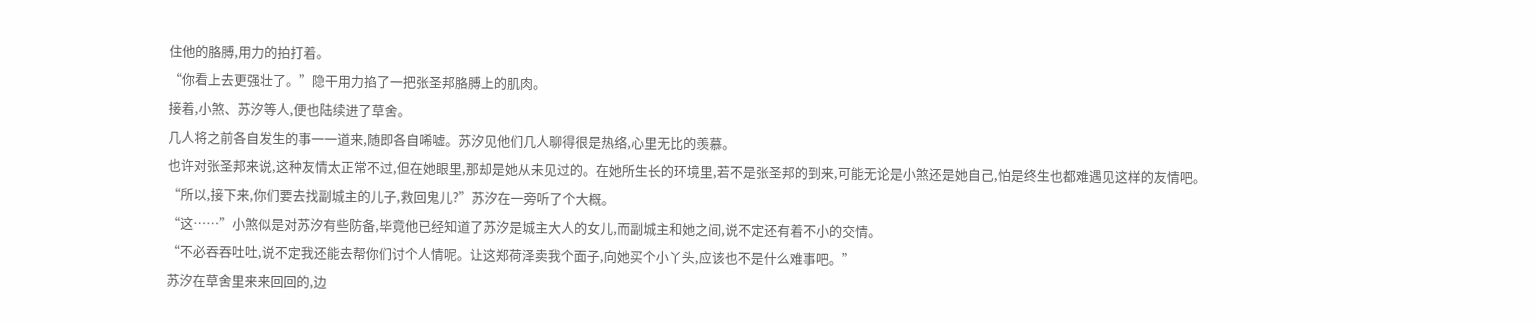住他的胳膊,用力的拍打着。
“你看上去更强壮了。”隐干用力掐了一把张圣邦胳膊上的肌肉。
接着,小煞、苏汐等人,便也陆续进了草舍。
几人将之前各自发生的事一一道来,随即各自唏嘘。苏汐见他们几人聊得很是热络,心里无比的羡慕。
也许对张圣邦来说,这种友情太正常不过,但在她眼里,那却是她从未见过的。在她所生长的环境里,若不是张圣邦的到来,可能无论是小煞还是她自己,怕是终生也都难遇见这样的友情吧。
“所以,接下来,你们要去找副城主的儿子,救回鬼儿?”苏汐在一旁听了个大概。
“这……”小煞似是对苏汐有些防备,毕竟他已经知道了苏汐是城主大人的女儿,而副城主和她之间,说不定还有着不小的交情。
“不必吞吞吐吐,说不定我还能去帮你们讨个人情呢。让这郑荷泽卖我个面子,向她买个小丫头,应该也不是什么难事吧。”
苏汐在草舍里来来回回的,边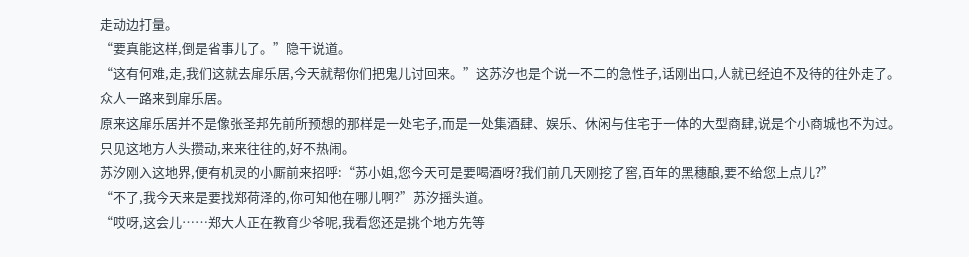走动边打量。
“要真能这样,倒是省事儿了。”隐干说道。
“这有何难,走,我们这就去扉乐居,今天就帮你们把鬼儿讨回来。”这苏汐也是个说一不二的急性子,话刚出口,人就已经迫不及待的往外走了。
众人一路来到扉乐居。
原来这扉乐居并不是像张圣邦先前所预想的那样是一处宅子,而是一处集酒肆、娱乐、休闲与住宅于一体的大型商肆,说是个小商城也不为过。
只见这地方人头攒动,来来往往的,好不热闹。
苏汐刚入这地界,便有机灵的小厮前来招呼:“苏小姐,您今天可是要喝酒呀?我们前几天刚挖了窖,百年的黑穗酿,要不给您上点儿?”
“不了,我今天来是要找郑荷泽的,你可知他在哪儿啊?”苏汐摇头道。
“哎呀,这会儿……郑大人正在教育少爷呢,我看您还是挑个地方先等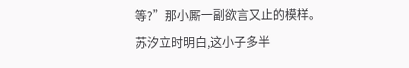等?”那小厮一副欲言又止的模样。
苏汐立时明白,这小子多半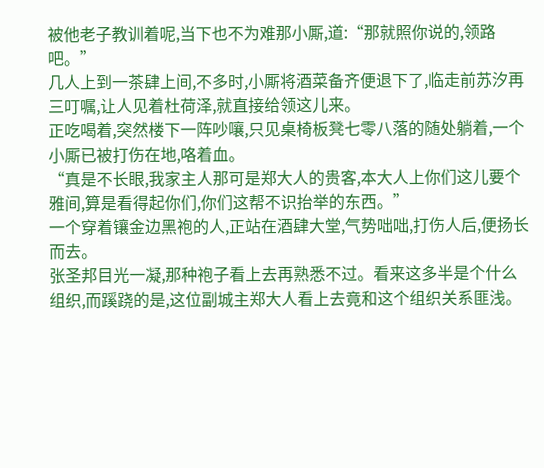被他老子教训着呢,当下也不为难那小厮,道:“那就照你说的,领路吧。”
几人上到一茶肆上间,不多时,小厮将酒菜备齐便退下了,临走前苏汐再三叮嘱,让人见着杜荷泽,就直接给领这儿来。
正吃喝着,突然楼下一阵吵嚷,只见桌椅板凳七零八落的随处躺着,一个小厮已被打伤在地,咯着血。
“真是不长眼,我家主人那可是郑大人的贵客,本大人上你们这儿要个雅间,算是看得起你们,你们这帮不识抬举的东西。”
一个穿着镶金边黑袍的人,正站在酒肆大堂,气势咄咄,打伤人后,便扬长而去。
张圣邦目光一凝,那种袍子看上去再熟悉不过。看来这多半是个什么组织,而蹊跷的是,这位副城主郑大人看上去竟和这个组织关系匪浅。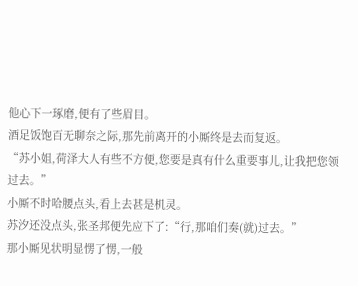他心下一琢磨,便有了些眉目。
酒足饭饱百无聊奈之际,那先前离开的小厮终是去而复返。
“苏小姐,荷泽大人有些不方便,您要是真有什么重要事儿,让我把您领过去。”
小厮不时哈腰点头,看上去甚是机灵。
苏汐还没点头,张圣邦便先应下了:“行,那咱们奏(就)过去。”
那小厮见状明显愣了愣,一般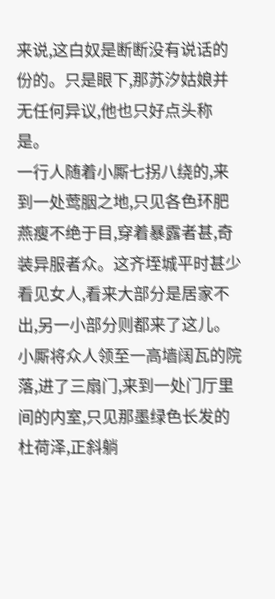来说,这白奴是断断没有说话的份的。只是眼下,那苏汐姑娘并无任何异议,他也只好点头称是。
一行人随着小厮七拐八绕的,来到一处莺胭之地,只见各色环肥燕瘦不绝于目,穿着暴露者甚,奇装异服者众。这齐垤城平时甚少看见女人,看来大部分是居家不出,另一小部分则都来了这儿。
小厮将众人领至一高墙阔瓦的院落,进了三扇门,来到一处门厅里间的内室,只见那墨绿色长发的杜荷泽,正斜躺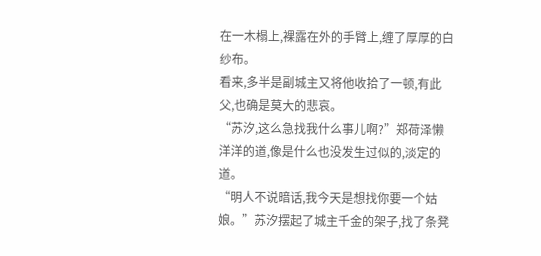在一木榻上,裸露在外的手臂上,缠了厚厚的白纱布。
看来,多半是副城主又将他收拾了一顿,有此父,也确是莫大的悲哀。
“苏汐,这么急找我什么事儿啊?”郑荷泽懒洋洋的道,像是什么也没发生过似的,淡定的道。
“明人不说暗话,我今天是想找你要一个姑娘。”苏汐摆起了城主千金的架子,找了条凳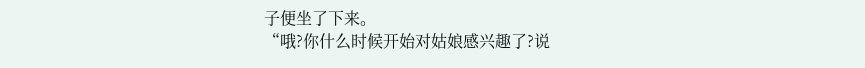子便坐了下来。
“哦?你什么时候开始对姑娘感兴趣了?说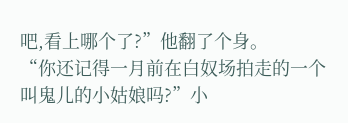吧,看上哪个了?”他翻了个身。
“你还记得一月前在白奴场拍走的一个叫鬼儿的小姑娘吗?”小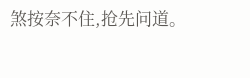煞按奈不住,抢先问道。